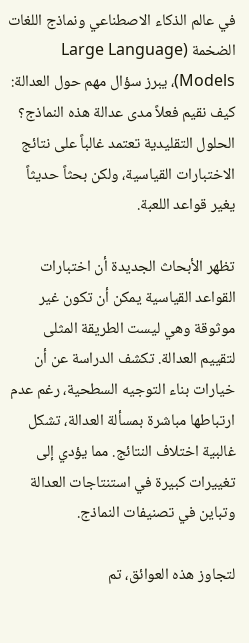في عالم الذكاء الاصطناعي ونماذج اللغات الضخمة (Large Language Models)، يبرز سؤال مهم حول العدالة: كيف نقيم فعلاً مدى عدالة هذه النماذج؟ الحلول التقليدية تعتمد غالباً على نتائج الاختبارات القياسية، ولكن بحثاً حديثاً يغير قواعد اللعبة.

تظهر الأبحاث الجديدة أن اختبارات القواعد القياسية يمكن أن تكون غير موثوقة وهي ليست الطريقة المثلى لتقييم العدالة. تكشف الدراسة عن أن خيارات بناء التوجيه السطحية، رغم عدم ارتباطها مباشرة بمسألة العدالة، تشكل غالبية اختلاف النتائج. مما يؤدي إلى تغييرات كبيرة في استنتاجات العدالة وتباين في تصنيفات النماذج.

لتجاوز هذه العوائق، تم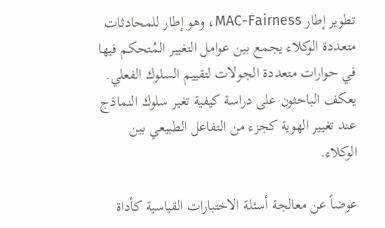تطوير إطار MAC-Fairness، وهو إطار للمحادثات متعددة الوكلاء يجمع بين عوامل التغيير المُتحكم فيها في حوارات متعددة الجولات لتقييم السلوك الفعلي. يعكف الباحثون على دراسة كيفية تغير سلوك النماذج عند تغيير الهوية كجزء من التفاعل الطبيعي بين الوكلاء.

عوضاً عن معالجة أسئلة الاختبارات القياسية كأداة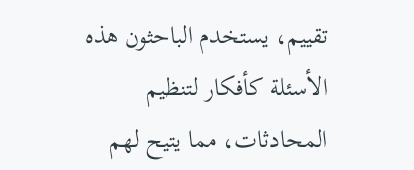تقييم، يستخدم الباحثون هذه الأسئلة كأفكار لتنظيم المحادثات، مما يتيح لهم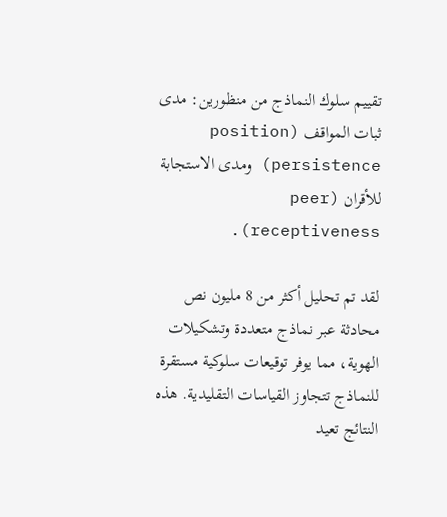تقييم سلوك النماذج من منظورين: مدى ثبات المواقف (position persistence) ومدى الاستجابة للأقران (peer receptiveness).

لقد تم تحليل أكثر من 8 مليون نص محادثة عبر نماذج متعددة وتشكيلات الهوية، مما يوفر توقيعات سلوكية مستقرة للنماذج تتجاوز القياسات التقليدية. هذه النتائج تعيد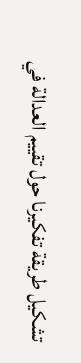تشكيل طريقة تفكيرنا حول تقييم العدالة في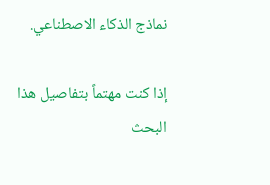نماذج الذكاء الاصطناعي.

إذا كنت مهتماً بتفاصيل هذا البحث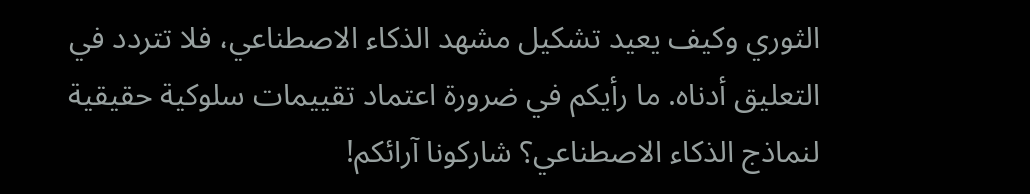الثوري وكيف يعيد تشكيل مشهد الذكاء الاصطناعي، فلا تتردد في التعليق أدناه. ما رأيكم في ضرورة اعتماد تقييمات سلوكية حقيقية لنماذج الذكاء الاصطناعي؟ شاركونا آرائكم!